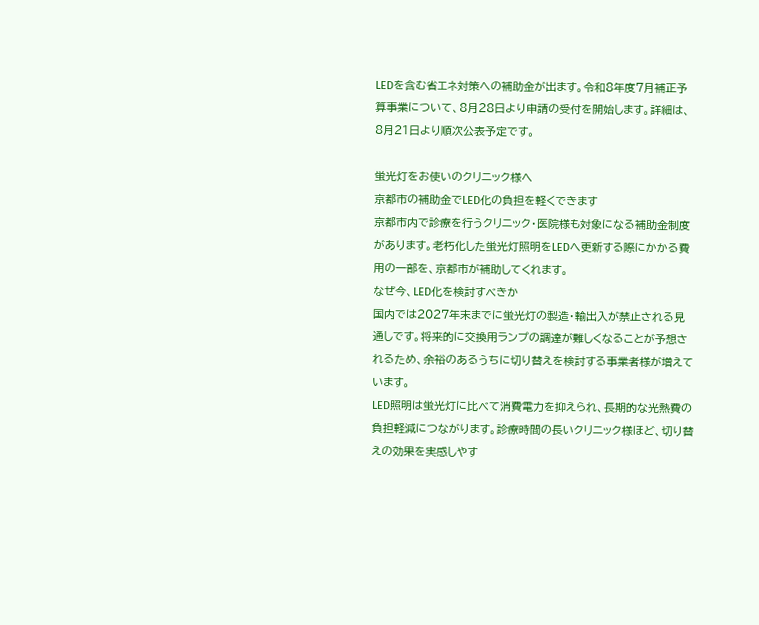LEDを含む省エネ対策への補助金が出ます。令和8年度7月補正予算事業について、8月28日より申請の受付を開始します。詳細は、8月21日より順次公表予定です。

蛍光灯をお使いのクリニック様へ
京都市の補助金でLED化の負担を軽くできます
京都市内で診療を行うクリニック・医院様も対象になる補助金制度があります。老朽化した蛍光灯照明をLEDへ更新する際にかかる費用の一部を、京都市が補助してくれます。
なぜ今、LED化を検討すべきか
国内では2027年末までに蛍光灯の製造・輸出入が禁止される見通しです。将来的に交換用ランプの調達が難しくなることが予想されるため、余裕のあるうちに切り替えを検討する事業者様が増えています。
LED照明は蛍光灯に比べて消費電力を抑えられ、長期的な光熱費の負担軽減につながります。診療時間の長いクリニック様ほど、切り替えの効果を実感しやす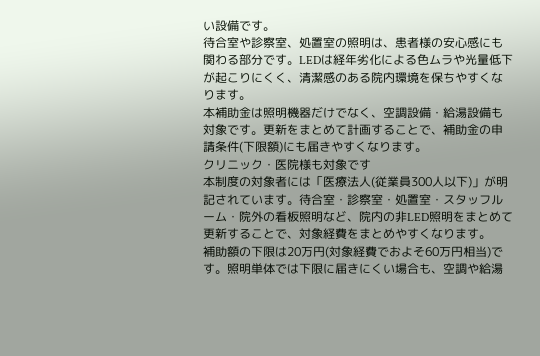い設備です。
待合室や診察室、処置室の照明は、患者様の安心感にも関わる部分です。LEDは経年劣化による色ムラや光量低下が起こりにくく、清潔感のある院内環境を保ちやすくなります。
本補助金は照明機器だけでなく、空調設備・給湯設備も対象です。更新をまとめて計画することで、補助金の申請条件(下限額)にも届きやすくなります。
クリニック・医院様も対象です
本制度の対象者には「医療法人(従業員300人以下)」が明記されています。待合室・診察室・処置室・スタッフルーム・院外の看板照明など、院内の非LED照明をまとめて更新することで、対象経費をまとめやすくなります。
補助額の下限は20万円(対象経費でおよそ60万円相当)です。照明単体では下限に届きにくい場合も、空調や給湯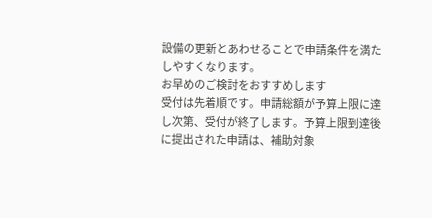設備の更新とあわせることで申請条件を満たしやすくなります。
お早めのご検討をおすすめします
受付は先着順です。申請総額が予算上限に達し次第、受付が終了します。予算上限到達後に提出された申請は、補助対象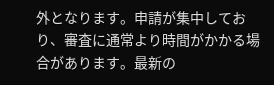外となります。申請が集中しており、審査に通常より時間がかかる場合があります。最新の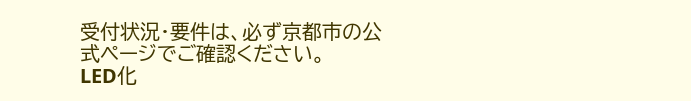受付状況・要件は、必ず京都市の公式ページでご確認ください。
LED化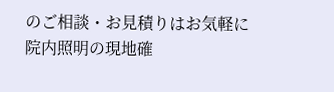のご相談・お見積りはお気軽に
院内照明の現地確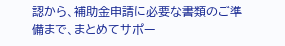認から、補助金申請に必要な書類のご準備まで、まとめてサポー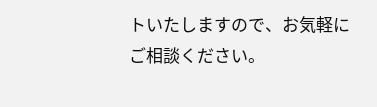トいたしますので、お気軽にご相談ください。